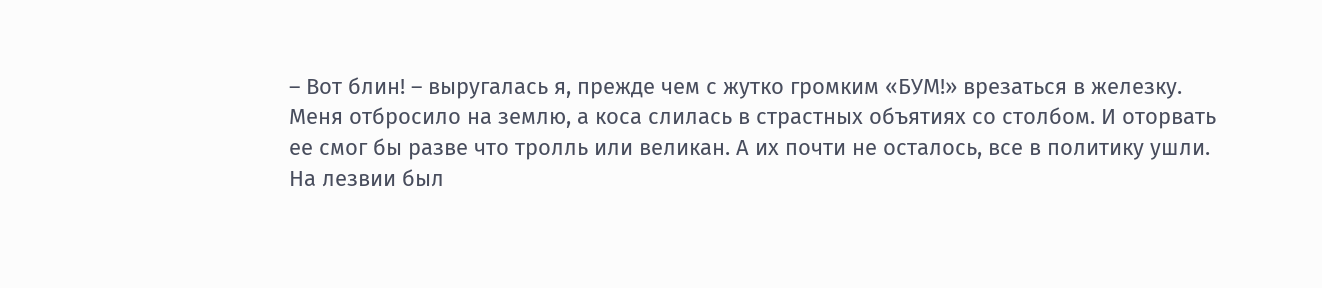– Вот блин! – выругалась я, прежде чем с жутко громким «БУМ!» врезаться в железку.
Меня отбросило на землю, а коса слилась в страстных объятиях со столбом. И оторвать ее смог бы разве что тролль или великан. А их почти не осталось, все в политику ушли.
На лезвии был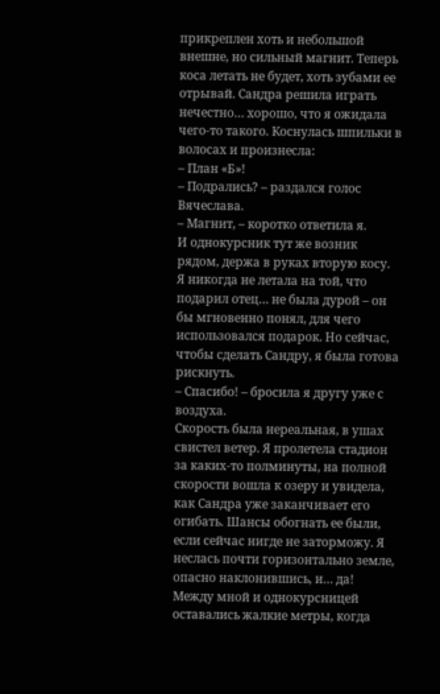прикреплен хоть и небольшой внешне, но сильный магнит. Теперь коса летать не будет, хоть зубами ее отрывай. Сандра решила играть нечестно… хорошо, что я ожидала чего-то такого. Коснулась шпильки в волосах и произнесла:
– План «Б»!
– Подрались? – раздался голос Вячеслава.
– Магнит, – коротко ответила я.
И однокурсник тут же возник рядом, держа в руках вторую косу. Я никогда не летала на той, что подарил отец… не была дурой – он бы мгновенно понял, для чего использовался подарок. Но сейчас, чтобы сделать Сандру, я была готова рискнуть.
– Спасибо! – бросила я другу уже с воздуха.
Скорость была нереальная, в ушах свистел ветер. Я пролетела стадион за каких-то полминуты, на полной скорости вошла к озеру и увидела, как Сандра уже заканчивает его огибать. Шансы обогнать ее были, если сейчас нигде не заторможу. Я неслась почти горизонтально земле, опасно наклонившись, и… да! Между мной и однокурсницей оставались жалкие метры, когда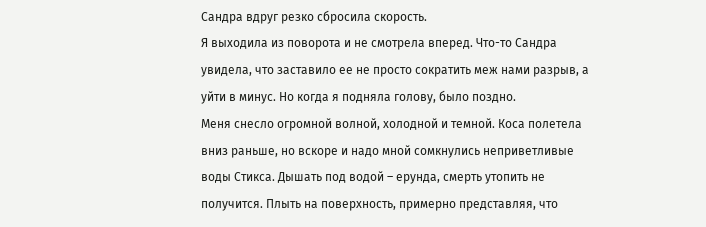Сандра вдруг резко сбросила скорость.
Я выходила из поворота и не смотрела вперед. Что-то Сандра увидела, что заставило ее не просто сократить меж нами разрыв, а уйти в минус. Но когда я подняла голову, было поздно.
Меня снесло огромной волной, холодной и темной. Коса полетела вниз раньше, но вскоре и надо мной сомкнулись неприветливые воды Стикса. Дышать под водой – ерунда, смерть утопить не получится. Плыть на поверхность, примерно представляя, что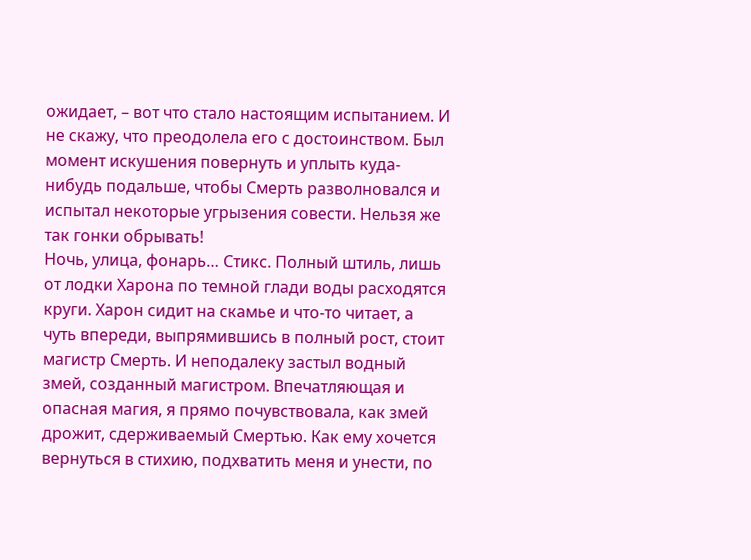ожидает, – вот что стало настоящим испытанием. И не скажу, что преодолела его с достоинством. Был момент искушения повернуть и уплыть куда-нибудь подальше, чтобы Смерть разволновался и испытал некоторые угрызения совести. Нельзя же так гонки обрывать!
Ночь, улица, фонарь… Стикс. Полный штиль, лишь от лодки Харона по темной глади воды расходятся круги. Харон сидит на скамье и что-то читает, а чуть впереди, выпрямившись в полный рост, стоит магистр Смерть. И неподалеку застыл водный змей, созданный магистром. Впечатляющая и опасная магия, я прямо почувствовала, как змей дрожит, сдерживаемый Смертью. Как ему хочется вернуться в стихию, подхватить меня и унести, по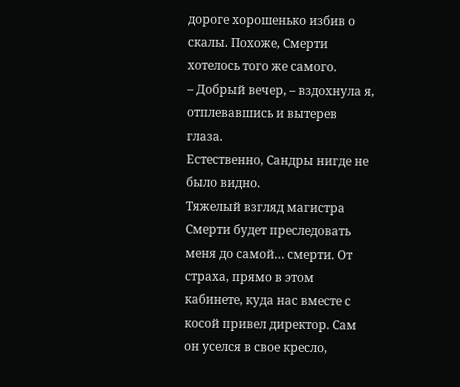дороге хорошенько избив о скалы. Похоже, Смерти хотелось того же самого.
– Добрый вечер, – вздохнула я, отплевавшись и вытерев глаза.
Естественно, Сандры нигде не было видно.
Тяжелый взгляд магистра Смерти будет преследовать меня до самой… смерти. От страха, прямо в этом кабинете, куда нас вместе с косой привел директор. Сам он уселся в свое кресло,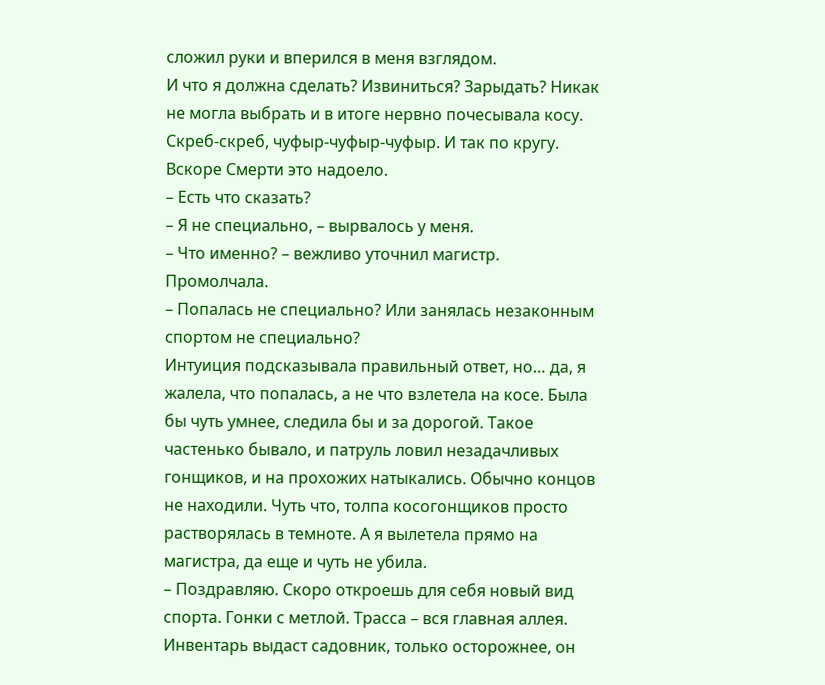сложил руки и вперился в меня взглядом.
И что я должна сделать? Извиниться? Зарыдать? Никак не могла выбрать и в итоге нервно почесывала косу. Скреб-скреб, чуфыр-чуфыр-чуфыр. И так по кругу. Вскоре Смерти это надоело.
– Есть что сказать?
– Я не специально, – вырвалось у меня.
– Что именно? – вежливо уточнил магистр.
Промолчала.
– Попалась не специально? Или занялась незаконным спортом не специально?
Интуиция подсказывала правильный ответ, но… да, я жалела, что попалась, а не что взлетела на косе. Была бы чуть умнее, следила бы и за дорогой. Такое частенько бывало, и патруль ловил незадачливых гонщиков, и на прохожих натыкались. Обычно концов не находили. Чуть что, толпа косогонщиков просто растворялась в темноте. А я вылетела прямо на магистра, да еще и чуть не убила.
– Поздравляю. Скоро откроешь для себя новый вид спорта. Гонки с метлой. Трасса – вся главная аллея. Инвентарь выдаст садовник, только осторожнее, он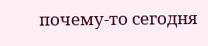почему-то сегодня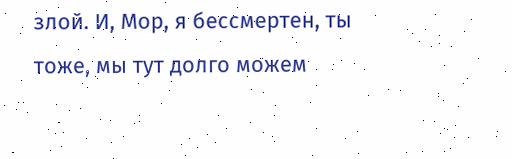злой. И, Мор, я бессмертен, ты тоже, мы тут долго можем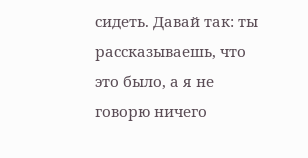сидеть. Давай так: ты рассказываешь, что это было, а я не говорю ничего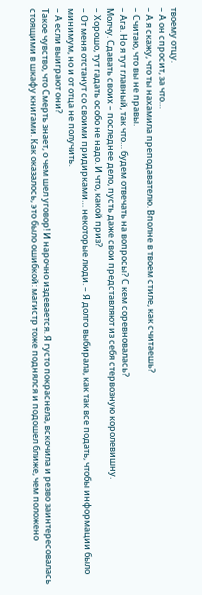твоему отцу.
– А он спросит, за что…
– А я скажу, что ты нахамила преподавателю. Вполне в твоем стиле, как считаешь?
– Считаю, что вы не правы.
– Ага. Но я тут главный, так что… будем отвечать на вопросы? С кем соревновалась?
Молчу. Сдавать своих – последнее дело, пусть даже свои представляют из себя стервозную королевишну.
– Хорошо, тут гадать особо не надо. И что, какой приз?
– От меня отстанут со своими придирками… некоторые люди. – Я долго выбирала, как так все подать, чтобы информации было минимум, но и от отца не получить.
– А если выиграют они?
Такое чувство, что Смерть знает, о чем шел уговор! И нарочно издевается. Я густо покраснела, вскочила и резво заинтересовалась стоящими в шкафу книгами. Как оказалось, это было ошибкой: магистр тоже поднялся и подошел ближе, чем положено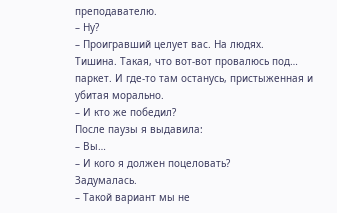преподавателю.
– Ну?
– Проигравший целует вас. На людях.
Тишина. Такая, что вот-вот провалюсь под… паркет. И где-то там останусь, пристыженная и убитая морально.
– И кто же победил?
После паузы я выдавила:
– Вы…
– И кого я должен поцеловать?
Задумалась.
– Такой вариант мы не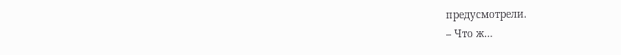предусмотрели.
– Что ж…